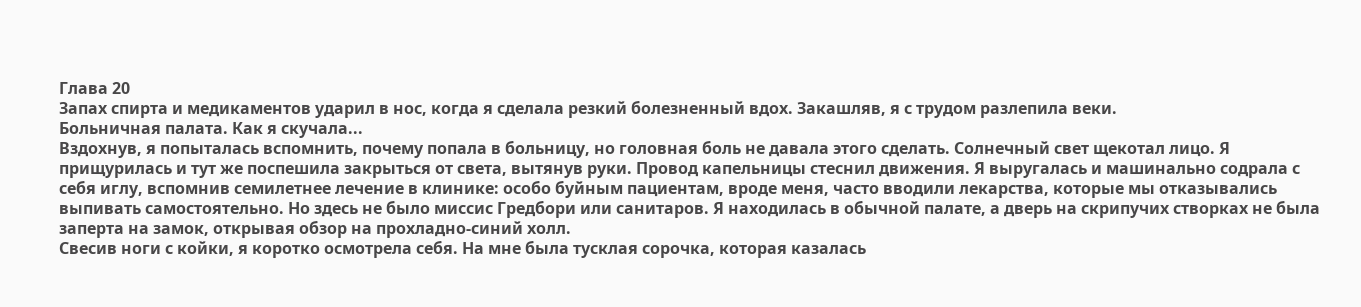Глава 20
Запах спирта и медикаментов ударил в нос, когда я сделала резкий болезненный вдох. Закашляв, я с трудом разлепила веки.
Больничная палата. Как я скучала...
Вздохнув, я попыталась вспомнить, почему попала в больницу, но головная боль не давала этого сделать. Солнечный свет щекотал лицо. Я прищурилась и тут же поспешила закрыться от света, вытянув руки. Провод капельницы стеснил движения. Я выругалась и машинально содрала с себя иглу, вспомнив семилетнее лечение в клинике: особо буйным пациентам, вроде меня, часто вводили лекарства, которые мы отказывались выпивать самостоятельно. Но здесь не было миссис Гредбори или санитаров. Я находилась в обычной палате, а дверь на скрипучих створках не была заперта на замок, открывая обзор на прохладно-синий холл.
Свесив ноги с койки, я коротко осмотрела себя. На мне была тусклая сорочка, которая казалась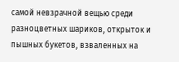самой невзрачной вещью среди разноцветных шариков, открыток и пышных букетов, взваленных на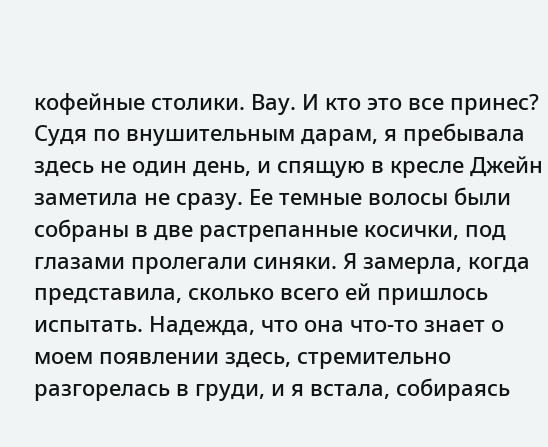кофейные столики. Вау. И кто это все принес?
Судя по внушительным дарам, я пребывала здесь не один день, и спящую в кресле Джейн заметила не сразу. Ее темные волосы были собраны в две растрепанные косички, под глазами пролегали синяки. Я замерла, когда представила, сколько всего ей пришлось испытать. Надежда, что она что-то знает о моем появлении здесь, стремительно разгорелась в груди, и я встала, собираясь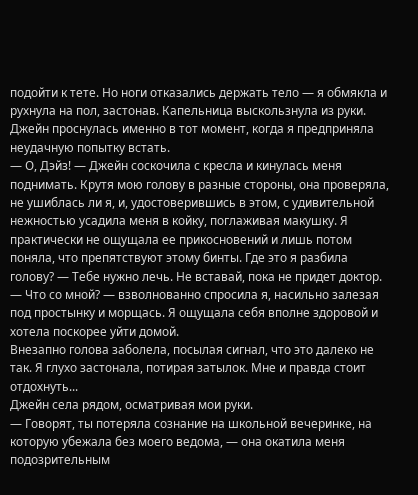подойти к тете. Но ноги отказались держать тело — я обмякла и рухнула на пол, застонав. Капельница выскользнула из руки. Джейн проснулась именно в тот момент, когда я предприняла неудачную попытку встать.
— О, Дэйз! — Джейн соскочила с кресла и кинулась меня поднимать. Крутя мою голову в разные стороны, она проверяла, не ушиблась ли я, и, удостоверившись в этом, с удивительной нежностью усадила меня в койку, поглаживая макушку. Я практически не ощущала ее прикосновений и лишь потом поняла, что препятствуют этому бинты. Где это я разбила голову? — Тебе нужно лечь. Не вставай, пока не придет доктор.
— Что со мной? — взволнованно спросила я, насильно залезая под простынку и морщась. Я ощущала себя вполне здоровой и хотела поскорее уйти домой.
Внезапно голова заболела, посылая сигнал, что это далеко не так. Я глухо застонала, потирая затылок. Мне и правда стоит отдохнуть...
Джейн села рядом, осматривая мои руки.
— Говорят, ты потеряла сознание на школьной вечеринке, на которую убежала без моего ведома, — она окатила меня подозрительным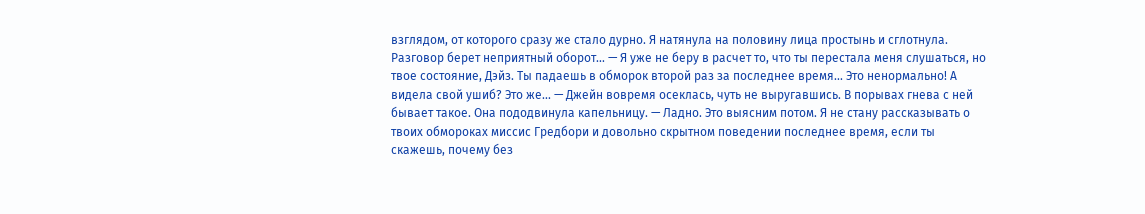взглядом, от которого сразу же стало дурно. Я натянула на половину лица простынь и сглотнула. Разговор берет неприятный оборот... — Я уже не беру в расчет то, что ты перестала меня слушаться, но твое состояние, Дэйз. Ты падаешь в обморок второй раз за последнее время... Это ненормально! А видела свой ушиб? Это же... — Джейн вовремя осеклась, чуть не выругавшись. В порывах гнева с ней бывает такое. Она пододвинула капельницу. — Ладно. Это выясним потом. Я не стану рассказывать о твоих обмороках миссис Гредбори и довольно скрытном поведении последнее время, если ты скажешь, почему без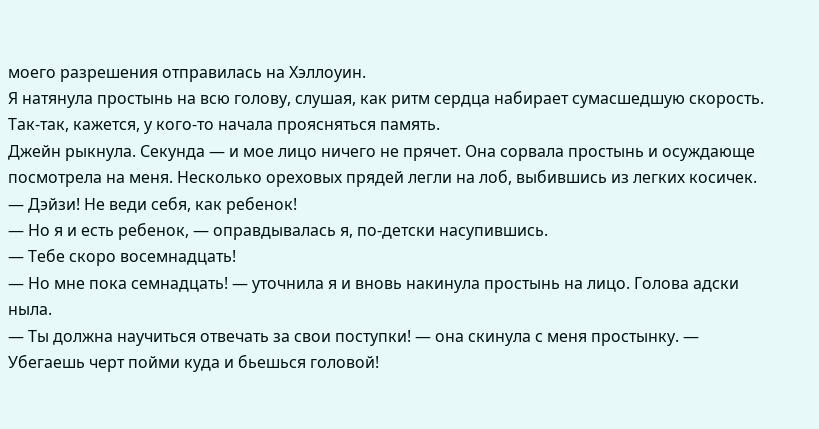моего разрешения отправилась на Хэллоуин.
Я натянула простынь на всю голову, слушая, как ритм сердца набирает сумасшедшую скорость.
Так-так, кажется, у кого-то начала проясняться память.
Джейн рыкнула. Секунда — и мое лицо ничего не прячет. Она сорвала простынь и осуждающе посмотрела на меня. Несколько ореховых прядей легли на лоб, выбившись из легких косичек.
— Дэйзи! Не веди себя, как ребенок!
— Но я и есть ребенок, — оправдывалась я, по-детски насупившись.
— Тебе скоро восемнадцать!
— Но мне пока семнадцать! — уточнила я и вновь накинула простынь на лицо. Голова адски ныла.
— Ты должна научиться отвечать за свои поступки! — она скинула с меня простынку. — Убегаешь черт пойми куда и бьешься головой!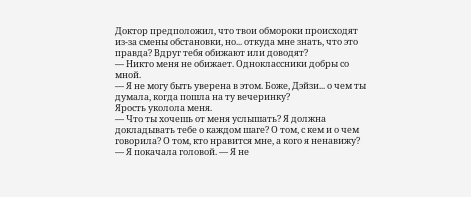Доктор предположил, что твои обмороки происходят из-за смены обстановки, но... откуда мне знать, что это правда? Вдруг тебя обижают или доводят?
— Никто меня не обижает. Одноклассники добры со мной.
— Я не могу быть уверена в этом. Боже, Дэйзи... о чем ты думала, когда пошла на ту вечеринку?
Ярость уколола меня.
— Что ты хочешь от меня услышать? Я должна докладывать тебе о каждом шаге? О том, с кем и о чем говорила? О том, кто нравится мне, а кого я ненавижу? — Я покачала головой. — Я не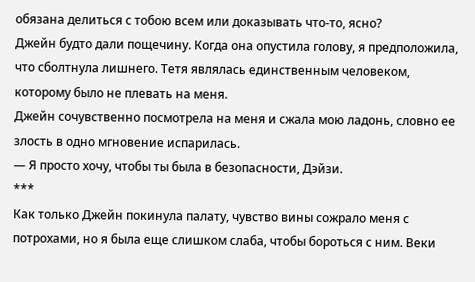обязана делиться с тобою всем или доказывать что-то, ясно?
Джейн будто дали пощечину. Когда она опустила голову, я предположила, что сболтнула лишнего. Тетя являлась единственным человеком, которому было не плевать на меня.
Джейн сочувственно посмотрела на меня и сжала мою ладонь, словно ее злость в одно мгновение испарилась.
— Я просто хочу, чтобы ты была в безопасности, Дэйзи.
***
Как только Джейн покинула палату, чувство вины сожрало меня с потрохами, но я была еще слишком слаба, чтобы бороться с ним. Веки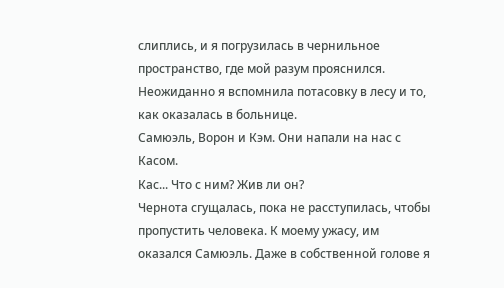слиплись, и я погрузилась в чернильное пространство, где мой разум прояснился. Неожиданно я вспомнила потасовку в лесу и то, как оказалась в больнице.
Самюэль, Ворон и Кэм. Они напали на нас с Касом.
Кас... Что с ним? Жив ли он?
Чернота сгущалась, пока не расступилась, чтобы пропустить человека. К моему ужасу, им оказался Самюэль. Даже в собственной голове я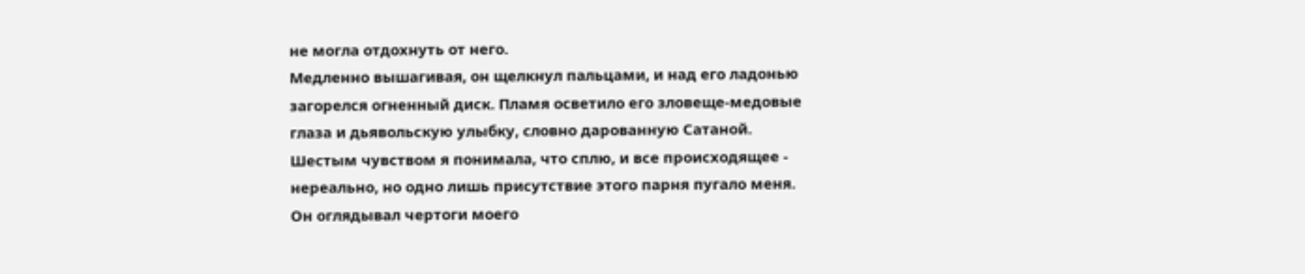не могла отдохнуть от него.
Медленно вышагивая, он щелкнул пальцами, и над его ладонью загорелся огненный диск. Пламя осветило его зловеще-медовые глаза и дьявольскую улыбку, словно дарованную Сатаной.
Шестым чувством я понимала, что сплю, и все происходящее - нереально, но одно лишь присутствие этого парня пугало меня. Он оглядывал чертоги моего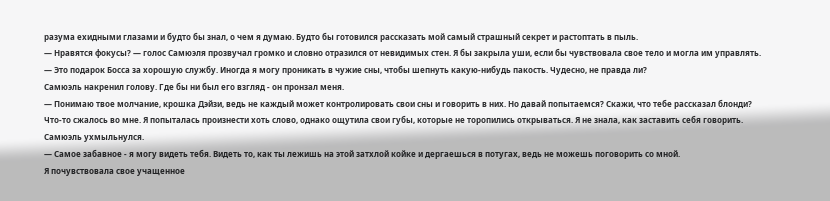разума ехидными глазами и будто бы знал, о чем я думаю. Будто бы готовился рассказать мой самый страшный секрет и растоптать в пыль.
— Нравятся фокусы? — голос Самюэля прозвучал громко и словно отразился от невидимых стен. Я бы закрыла уши, если бы чувствовала свое тело и могла им управлять. — Это подарок Босса за хорошую службу. Иногда я могу проникать в чужие сны, чтобы шепнуть какую-нибудь пакость. Чудесно, не правда ли?
Самюэль накренил голову. Где бы ни был его взгляд - он пронзал меня.
— Понимаю твое молчание, крошка Дэйзи, ведь не каждый может контролировать свои сны и говорить в них. Но давай попытаемся? Скажи, что тебе рассказал блонди?
Что-то сжалось во мне. Я попыталась произнести хоть слово, однако ощутила свои губы, которые не торопились открываться. Я не знала, как заставить себя говорить.
Самюэль ухмыльнулся.
— Самое забавное - я могу видеть тебя. Видеть то, как ты лежишь на этой затхлой койке и дергаешься в потугах, ведь не можешь поговорить со мной.
Я почувствовала свое учащенное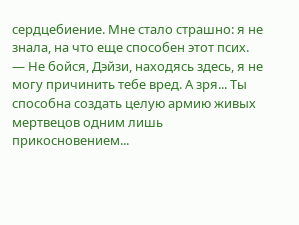сердцебиение. Мне стало страшно: я не знала, на что еще способен этот псих.
— Не бойся, Дэйзи, находясь здесь, я не могу причинить тебе вред. А зря... Ты способна создать целую армию живых мертвецов одним лишь прикосновением...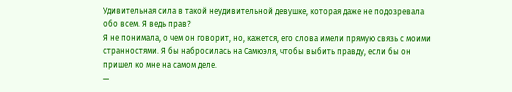Удивительная сила в такой неудивительной девушке, которая даже не подозревала обо всем. Я ведь прав?
Я не понимала, о чем он говорит, но, кажется, его слова имели прямую связь с моими странностями. Я бы набросилась на Самюэля, чтобы выбить правду, если бы он пришел ко мне на самом деле.
—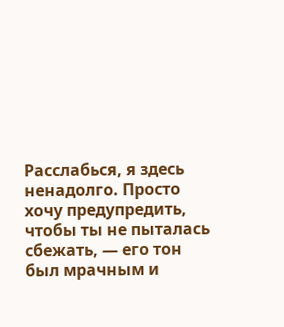Расслабься, я здесь ненадолго. Просто хочу предупредить, чтобы ты не пыталась сбежать, — его тон был мрачным и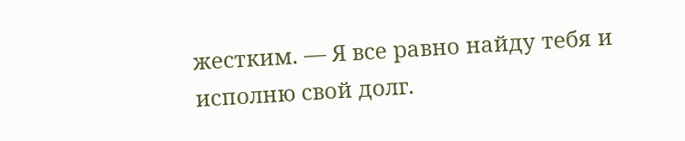жестким. — Я все равно найду тебя и исполню свой долг.